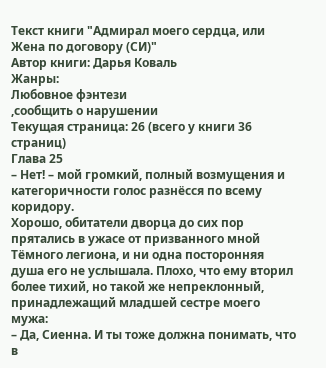Текст книги "Адмирал моего сердца, или Жена по договору (СИ)"
Автор книги: Дарья Коваль
Жанры:
Любовное фэнтези
,сообщить о нарушении
Текущая страница: 26 (всего у книги 36 страниц)
Глава 25
– Нет! – мой громкий, полный возмущения и категоричности голос разнёсся по всему коридору.
Хорошо, обитатели дворца до сих пор прятались в ужасе от призванного мной Тёмного легиона, и ни одна посторонняя душа его не услышала. Плохо, что ему вторил более тихий, но такой же непреклонный, принадлежащий младшей сестре моего мужа:
– Да, Сиенна. И ты тоже должна понимать, что в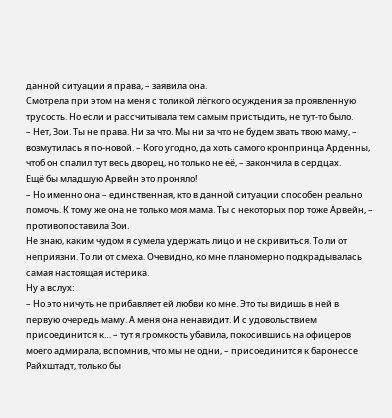данной ситуации я права, – заявила она.
Смотрела при этом на меня с толикой лёгкого осуждения за проявленную трусость. Но если и рассчитывала тем самым пристыдить, не тут-то было.
– Нет, Зои. Ты не права. Ни за что. Мы ни за что не будем звать твою маму, – возмутилась я по-новой. – Кого угодно, да хоть самого кронпринца Арденны, чтоб он спалил тут весь дворец, но только не её, – закончила в сердцах.
Ещё бы младшую Арвейн это проняло!
– Но именно она – единственная, кто в данной ситуации способен реально помочь. К тому же она не только моя мама. Ты с некоторых пор тоже Арвейн, – противопоставила Зои.
Не знаю, каким чудом я сумела удержать лицо и не скривиться. То ли от неприязни. То ли от смеха. Очевидно, ко мне планомерно подкрадывалась самая настоящая истерика.
Ну а вслух:
– Но это ничуть не прибавляет ей любви ко мне. Это ты видишь в ней в первую очередь маму. А меня она ненавидит. И с удовольствием присоединится к… – тут я громкость убавила, покосившись на офицеров моего адмирала, вспомнив, что мы не одни, – присоединится к баронессе Райхштадт, только бы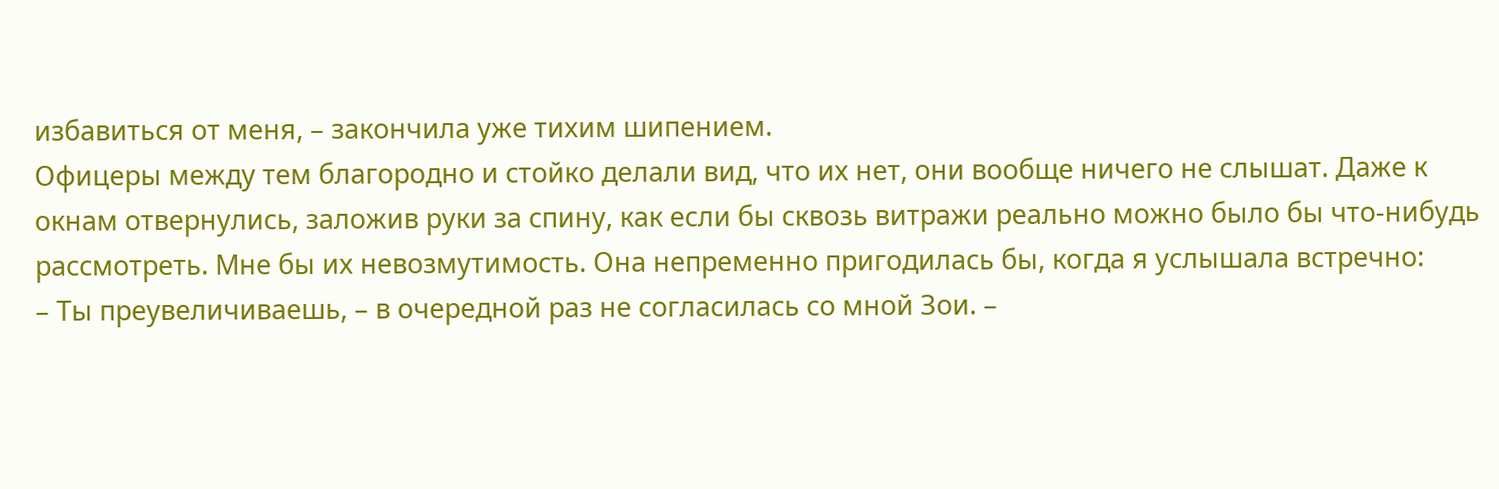избавиться от меня, – закончила уже тихим шипением.
Офицеры между тем благородно и стойко делали вид, что их нет, они вообще ничего не слышат. Даже к окнам отвернулись, заложив руки за спину, как если бы сквозь витражи реально можно было бы что-нибудь рассмотреть. Мне бы их невозмутимость. Она непременно пригодилась бы, когда я услышала встречно:
– Ты преувеличиваешь, – в очередной раз не согласилась со мной Зои. –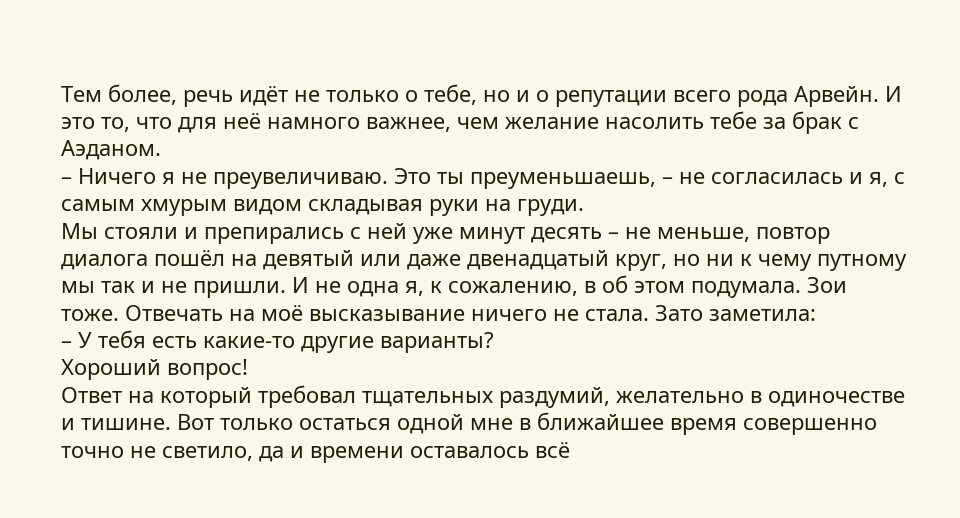Тем более, речь идёт не только о тебе, но и о репутации всего рода Арвейн. И это то, что для неё намного важнее, чем желание насолить тебе за брак с Аэданом.
– Ничего я не преувеличиваю. Это ты преуменьшаешь, – не согласилась и я, с самым хмурым видом складывая руки на груди.
Мы стояли и препирались с ней уже минут десять – не меньше, повтор диалога пошёл на девятый или даже двенадцатый круг, но ни к чему путному мы так и не пришли. И не одна я, к сожалению, в об этом подумала. Зои тоже. Отвечать на моё высказывание ничего не стала. Зато заметила:
– У тебя есть какие-то другие варианты?
Хороший вопрос!
Ответ на который требовал тщательных раздумий, желательно в одиночестве и тишине. Вот только остаться одной мне в ближайшее время совершенно точно не светило, да и времени оставалось всё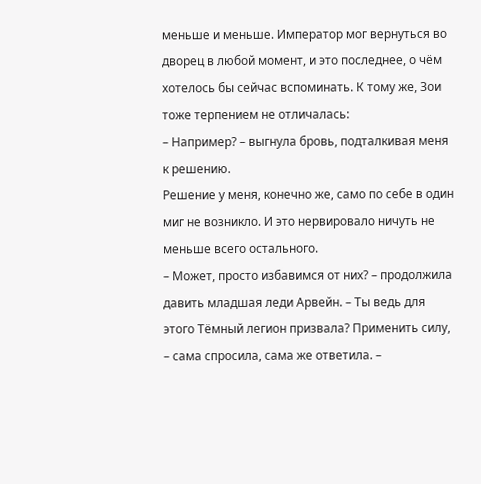меньше и меньше. Император мог вернуться во дворец в любой момент, и это последнее, о чём хотелось бы сейчас вспоминать. К тому же, Зои тоже терпением не отличалась:
– Например? – выгнула бровь, подталкивая меня к решению.
Решение у меня, конечно же, само по себе в один миг не возникло. И это нервировало ничуть не меньше всего остального.
– Может, просто избавимся от них? – продолжила давить младшая леди Арвейн. – Ты ведь для этого Тёмный легион призвала? Применить силу, – сама спросила, сама же ответила. –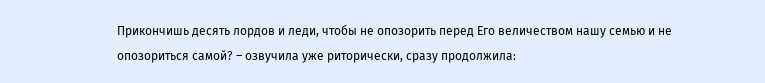Прикончишь десять лордов и леди, чтобы не опозорить перед Его величеством нашу семью и не опозориться самой? – озвучила уже риторически, сразу продолжила: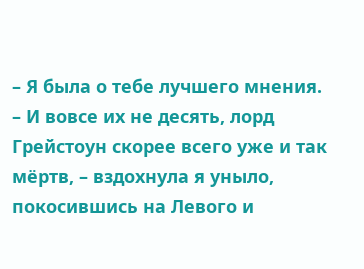– Я была о тебе лучшего мнения.
– И вовсе их не десять, лорд Грейстоун скорее всего уже и так мёртв, – вздохнула я уныло, покосившись на Левого и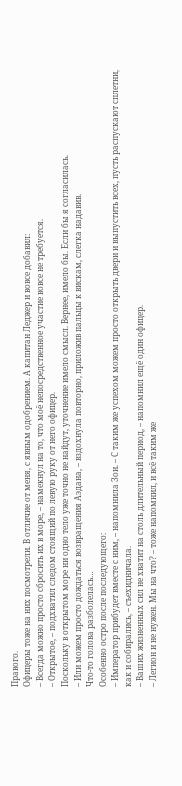Правого.
Офицеры тоже на них посмотрели. В отличие от меня, с явным одобрением. А капитан Леджер и вовсе добавил:
– Всегда можно просто сбросить их в море, – намекнул на то, что моё непосредственное участие вовсе не требуется.
– Открытое, – подхватил следом стоящий по левую руку от него офицер.
Поскольку в открытом море ни одно тело уже точно не найдут, уточнение имело смысл. Вернее, имело бы. Если бы я согласилась.
– Или можем просто дождаться возвращения Аэдана, – вздохнула повторно, приложив пальцы к вискам, слегка надавив.
Что-то голова разболелась…
Особенно остро после последующего:
– Император прибудет вместе с ним, – напомнила Зои. – С таким же успехом можем просто открыть двери и выпустить всех, пусть распускают сплетни, как и собирались, – съехидничала.
– Ваших жизненных сил не хватит на столь длительный период, – напомнил ещё один офицер.
– Легион и не нужен. Мы на что? – тоже напомнил, и всё таким же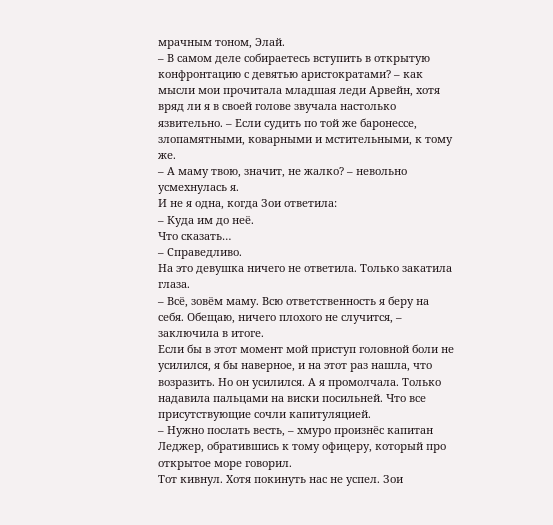мрачным тоном, Элай.
– В самом деле собираетесь вступить в открытую конфронтацию с девятью аристократами? – как мысли мои прочитала младшая леди Арвейн, хотя вряд ли я в своей голове звучала настолько язвительно. – Если судить по той же баронессе, злопамятными, коварными и мстительными, к тому же.
– А маму твою, значит, не жалко? – невольно усмехнулась я.
И не я одна, когда Зои ответила:
– Куда им до неё.
Что сказать…
– Справедливо.
На это девушка ничего не ответила. Только закатила глаза.
– Всё, зовём маму. Всю ответственность я беру на себя. Обещаю, ничего плохого не случится, – заключила в итоге.
Если бы в этот момент мой приступ головной боли не усилился, я бы наверное, и на этот раз нашла, что возразить. Но он усилился. А я промолчала. Только надавила пальцами на виски посильней. Что все присутствующие сочли капитуляцией.
– Нужно послать весть, – хмуро произнёс капитан Леджер, обратившись к тому офицеру, который про открытое море говорил.
Тот кивнул. Хотя покинуть нас не успел. Зои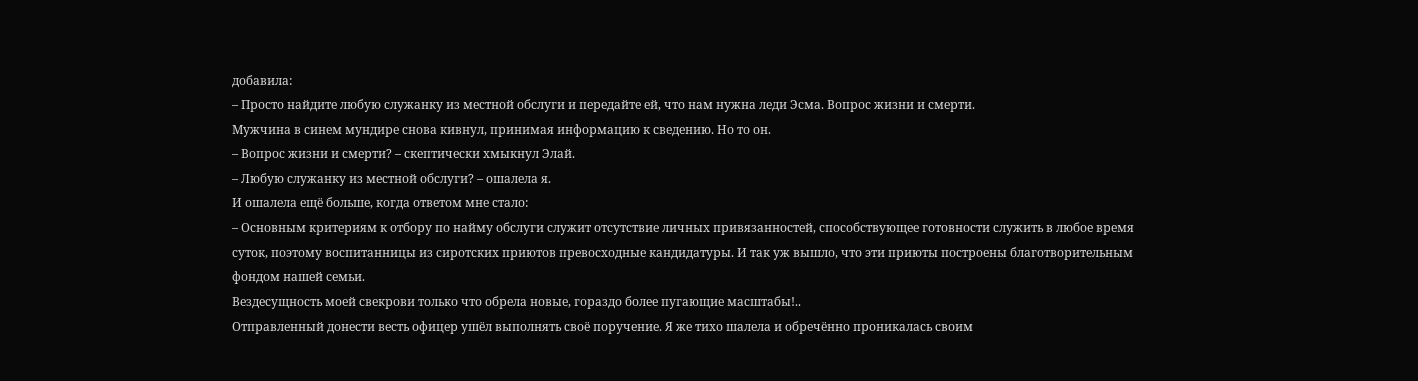добавила:
– Просто найдите любую служанку из местной обслуги и передайте ей, что нам нужна леди Эсма. Вопрос жизни и смерти.
Мужчина в синем мундире снова кивнул, принимая информацию к сведению. Но то он.
– Вопрос жизни и смерти? – скептически хмыкнул Элай.
– Любую служанку из местной обслуги? – ошалела я.
И ошалела ещё больше, когда ответом мне стало:
– Основным критериям к отбору по найму обслуги служит отсутствие личных привязанностей, способствующее готовности служить в любое время суток, поэтому воспитанницы из сиротских приютов превосходные кандидатуры. И так уж вышло, что эти приюты построены благотворительным фондом нашей семьи.
Вездесущность моей свекрови только что обрела новые, гораздо более пугающие масштабы!..
Отправленный донести весть офицер ушёл выполнять своё поручение. Я же тихо шалела и обречённо проникалась своим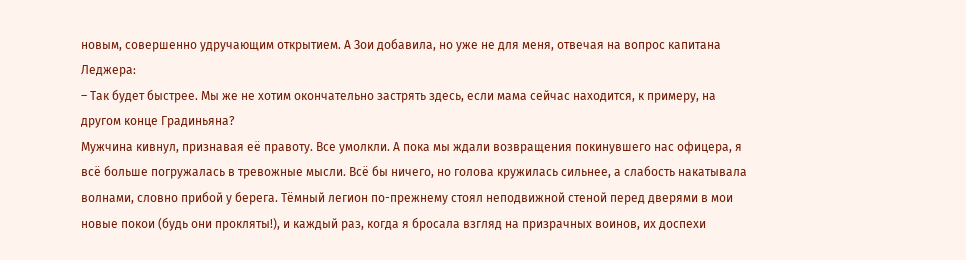новым, совершенно удручающим открытием. А Зои добавила, но уже не для меня, отвечая на вопрос капитана Леджера:
– Так будет быстрее. Мы же не хотим окончательно застрять здесь, если мама сейчас находится, к примеру, на другом конце Градиньяна?
Мужчина кивнул, признавая её правоту. Все умолкли. А пока мы ждали возвращения покинувшего нас офицера, я всё больше погружалась в тревожные мысли. Всё бы ничего, но голова кружилась сильнее, а слабость накатывала волнами, словно прибой у берега. Тёмный легион по-прежнему стоял неподвижной стеной перед дверями в мои новые покои (будь они прокляты!), и каждый раз, когда я бросала взгляд на призрачных воинов, их доспехи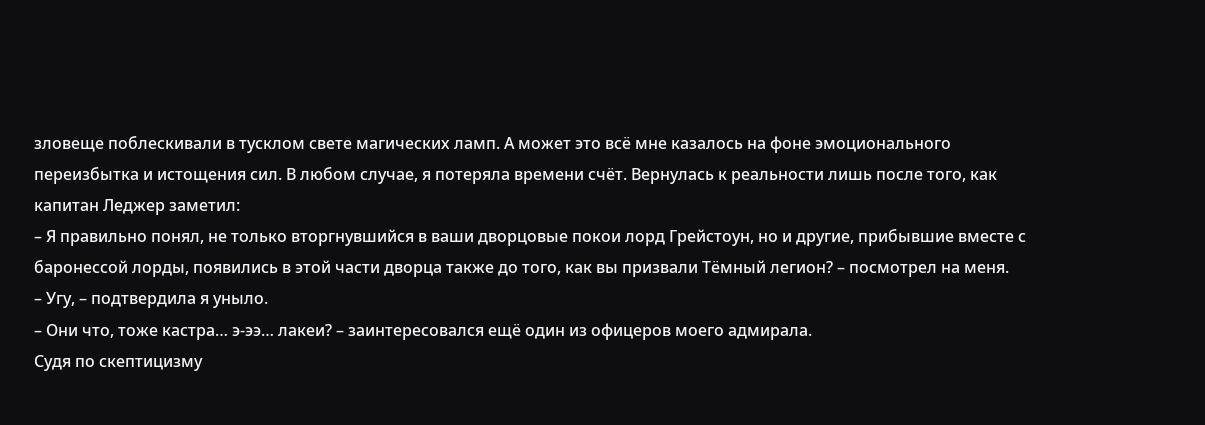зловеще поблескивали в тусклом свете магических ламп. А может это всё мне казалось на фоне эмоционального переизбытка и истощения сил. В любом случае, я потеряла времени счёт. Вернулась к реальности лишь после того, как капитан Леджер заметил:
– Я правильно понял, не только вторгнувшийся в ваши дворцовые покои лорд Грейстоун, но и другие, прибывшие вместе с баронессой лорды, появились в этой части дворца также до того, как вы призвали Тёмный легион? – посмотрел на меня.
– Угу, – подтвердила я уныло.
– Они что, тоже кастра… э-ээ… лакеи? – заинтересовался ещё один из офицеров моего адмирала.
Судя по скептицизму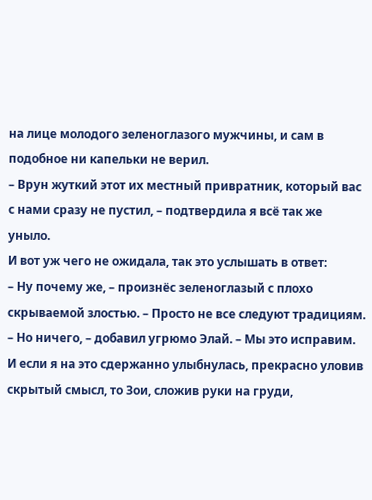на лице молодого зеленоглазого мужчины, и сам в подобное ни капельки не верил.
– Врун жуткий этот их местный привратник, который вас с нами сразу не пустил, – подтвердила я всё так же уныло.
И вот уж чего не ожидала, так это услышать в ответ:
– Ну почему же, – произнёс зеленоглазый с плохо скрываемой злостью. – Просто не все следуют традициям.
– Но ничего, – добавил угрюмо Элай. – Мы это исправим.
И если я на это сдержанно улыбнулась, прекрасно уловив скрытый смысл, то Зои, сложив руки на груди,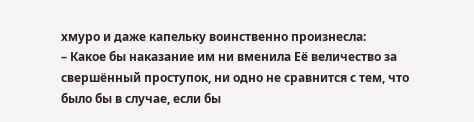хмуро и даже капельку воинственно произнесла:
– Какое бы наказание им ни вменила Её величество за свершённый проступок, ни одно не сравнится с тем, что было бы в случае, если бы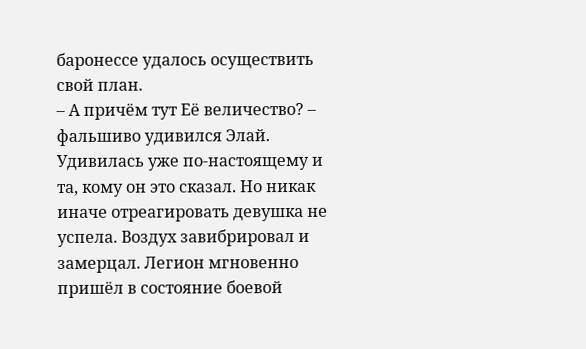баронессе удалось осуществить свой план.
– А причём тут Её величество? – фальшиво удивился Элай.
Удивилась уже по-настоящему и та, кому он это сказал. Но никак иначе отреагировать девушка не успела. Воздух завибрировал и замерцал. Легион мгновенно пришёл в состояние боевой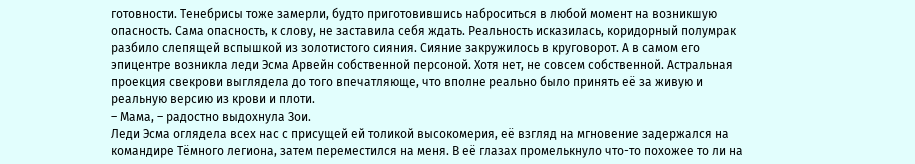готовности. Тенебрисы тоже замерли, будто приготовившись наброситься в любой момент на возникшую опасность. Сама опасность, к слову, не заставила себя ждать. Реальность исказилась, коридорный полумрак разбило слепящей вспышкой из золотистого сияния. Сияние закружилось в круговорот. А в самом его эпицентре возникла леди Эсма Арвейн собственной персоной. Хотя нет, не совсем собственной. Астральная проекция свекрови выглядела до того впечатляюще, что вполне реально было принять её за живую и реальную версию из крови и плоти.
– Мама, – радостно выдохнула Зои.
Леди Эсма оглядела всех нас с присущей ей толикой высокомерия, её взгляд на мгновение задержался на командире Тёмного легиона, затем переместился на меня. В её глазах промелькнуло что-то похожее то ли на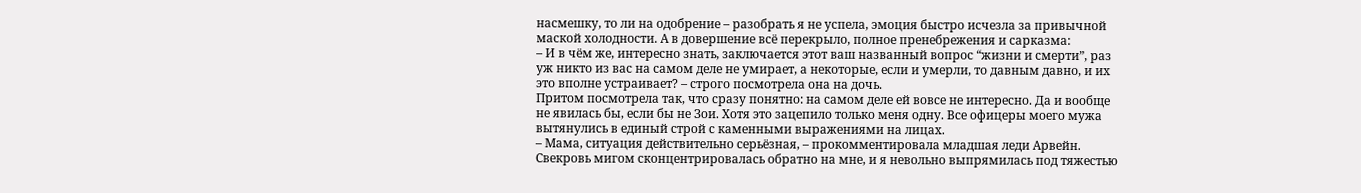насмешку, то ли на одобрение – разобрать я не успела, эмоция быстро исчезла за привычной маской холодности. А в довершение всё перекрыло, полное пренебрежения и сарказма:
– И в чём же, интересно знать, заключается этот ваш названный вопрос “жизни и смерти”, раз уж никто из вас на самом деле не умирает, а некоторые, если и умерли, то давным давно, и их это вполне устраивает? – строго посмотрела она на дочь.
Притом посмотрела так, что сразу понятно: на самом деле ей вовсе не интересно. Да и вообще не явилась бы, если бы не Зои. Хотя это зацепило только меня одну. Все офицеры моего мужа вытянулись в единый строй с каменными выражениями на лицах.
– Мама, ситуация действительно серьёзная, – прокомментировала младшая леди Арвейн.
Свекровь мигом сконцентрировалась обратно на мне, и я невольно выпрямилась под тяжестью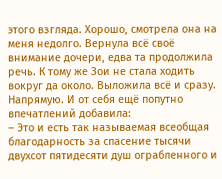этого взгляда. Хорошо, смотрела она на меня недолго. Вернула всё своё внимание дочери, едва та продолжила речь. К тому же Зои не стала ходить вокруг да около. Выложила всё и сразу. Напрямую. И от себя ещё попутно впечатлений добавила:
– Это и есть так называемая всеобщая благодарность за спасение тысячи двухсот пятидесяти душ ограбленного и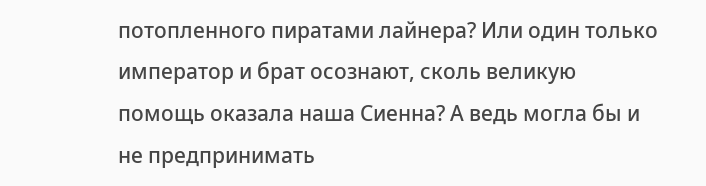потопленного пиратами лайнера? Или один только император и брат осознают, сколь великую помощь оказала наша Сиенна? А ведь могла бы и не предпринимать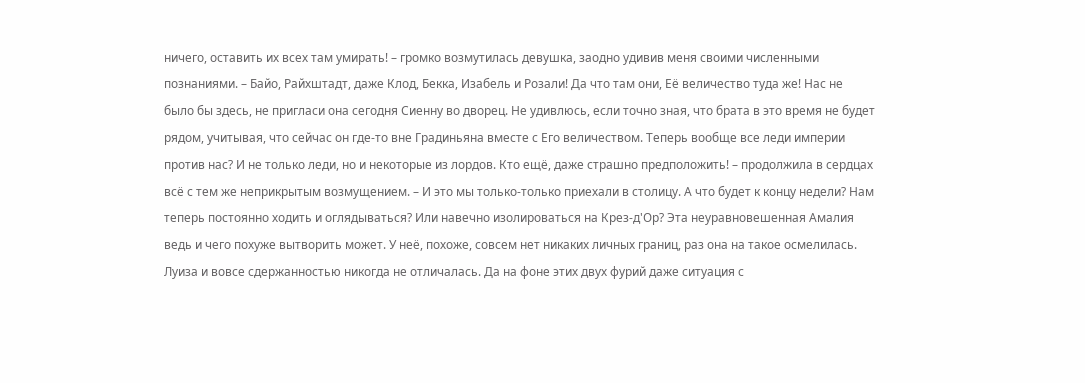ничего, оставить их всех там умирать! – громко возмутилась девушка, заодно удивив меня своими численными познаниями. – Байо, Райхштадт, даже Клод, Бекка, Изабель и Розали! Да что там они, Её величество туда же! Нас не было бы здесь, не пригласи она сегодня Сиенну во дворец. Не удивлюсь, если точно зная, что брата в это время не будет рядом, учитывая, что сейчас он где-то вне Градиньяна вместе с Его величеством. Теперь вообще все леди империи против нас? И не только леди, но и некоторые из лордов. Кто ещё, даже страшно предположить! – продолжила в сердцах всё с тем же неприкрытым возмущением. – И это мы только-только приехали в столицу. А что будет к концу недели? Нам теперь постоянно ходить и оглядываться? Или навечно изолироваться на Крез-д'Ор? Эта неуравновешенная Амалия ведь и чего похуже вытворить может. У неё, похоже, совсем нет никаких личных границ, раз она на такое осмелилась. Луиза и вовсе сдержанностью никогда не отличалась. Да на фоне этих двух фурий даже ситуация с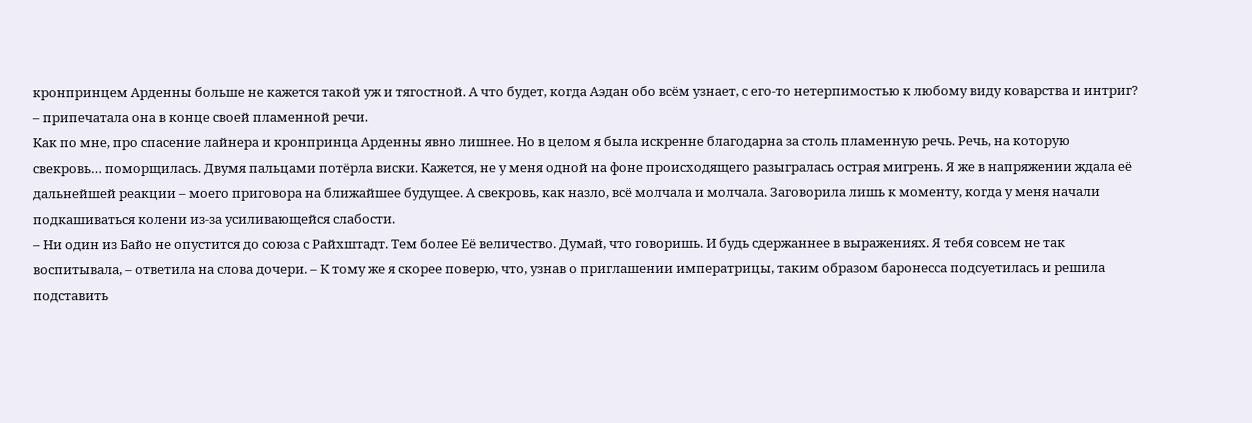кронпринцем Арденны больше не кажется такой уж и тягостной. А что будет, когда Аэдан обо всём узнает, с его-то нетерпимостью к любому виду коварства и интриг? – припечатала она в конце своей пламенной речи.
Как по мне, про спасение лайнера и кронпринца Арденны явно лишнее. Но в целом я была искренне благодарна за столь пламенную речь. Речь, на которую свекровь… поморщилась. Двумя пальцами потёрла виски. Кажется, не у меня одной на фоне происходящего разыгралась острая мигрень. Я же в напряжении ждала её дальнейшей реакции – моего приговора на ближайшее будущее. А свекровь, как назло, всё молчала и молчала. Заговорила лишь к моменту, когда у меня начали подкашиваться колени из-за усиливающейся слабости.
– Ни один из Байо не опустится до союза с Райхштадт. Тем более Её величество. Думай, что говоришь. И будь сдержаннее в выражениях. Я тебя совсем не так воспитывала, – ответила на слова дочери. – К тому же я скорее поверю, что, узнав о приглашении императрицы, таким образом баронесса подсуетилась и решила подставить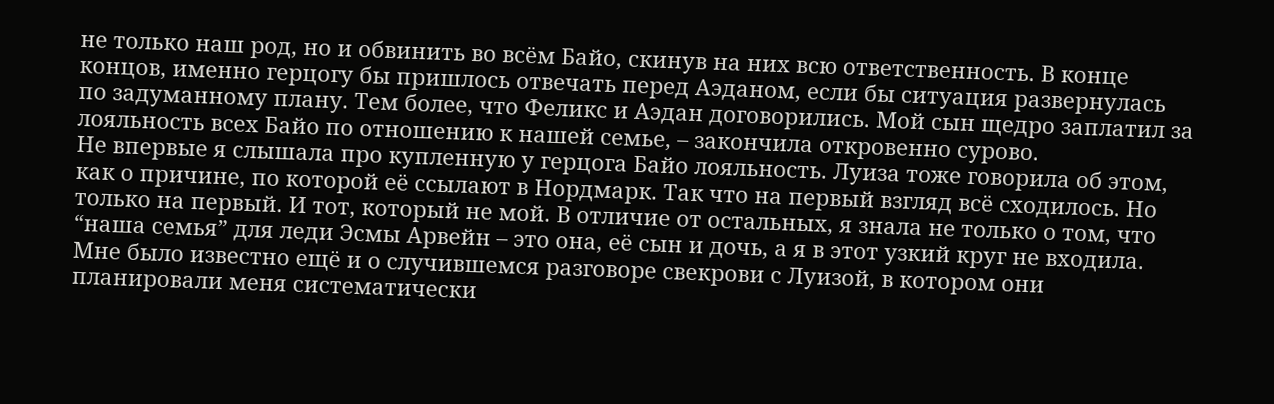не только наш род, но и обвинить во всём Байо, скинув на них всю ответственность. В конце концов, именно герцогу бы пришлось отвечать перед Аэданом, если бы ситуация развернулась по задуманному плану. Тем более, что Феликс и Аэдан договорились. Мой сын щедро заплатил за лояльность всех Байо по отношению к нашей семье, – закончила откровенно сурово.
Не впервые я слышала про купленную у герцога Байо лояльность. Луиза тоже говорила об этом, как о причине, по которой её ссылают в Нордмарк. Так что на первый взгляд всё сходилось. Но только на первый. И тот, который не мой. В отличие от остальных, я знала не только о том, что “наша семья” для леди Эсмы Арвейн – это она, её сын и дочь, а я в этот узкий круг не входила. Мне было известно ещё и о случившемся разговоре свекрови с Луизой, в котором они планировали меня систематически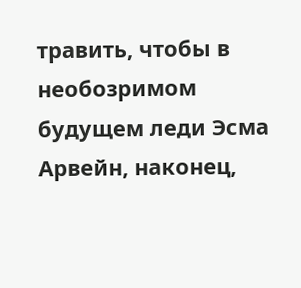травить, чтобы в необозримом будущем леди Эсма Арвейн, наконец,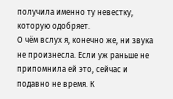получила именно ту невестку, которую одобряет.
О чём вслух я, конечно же, ни звука не произнесла. Если уж раньше не припомнила ей это, сейчас и подавно не время. К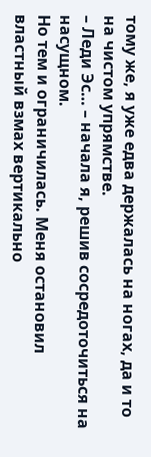тому же, я уже едва держалась на ногах, да и то на чистом упрямстве.
– Леди Эс… – начала я, решив сосредоточиться на насущном.
Но тем и ограничилась. Меня остановил властный взмах вертикально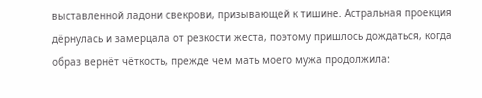выставленной ладони свекрови, призывающей к тишине. Астральная проекция дёрнулась и замерцала от резкости жеста, поэтому пришлось дождаться, когда образ вернёт чёткость, прежде чем мать моего мужа продолжила: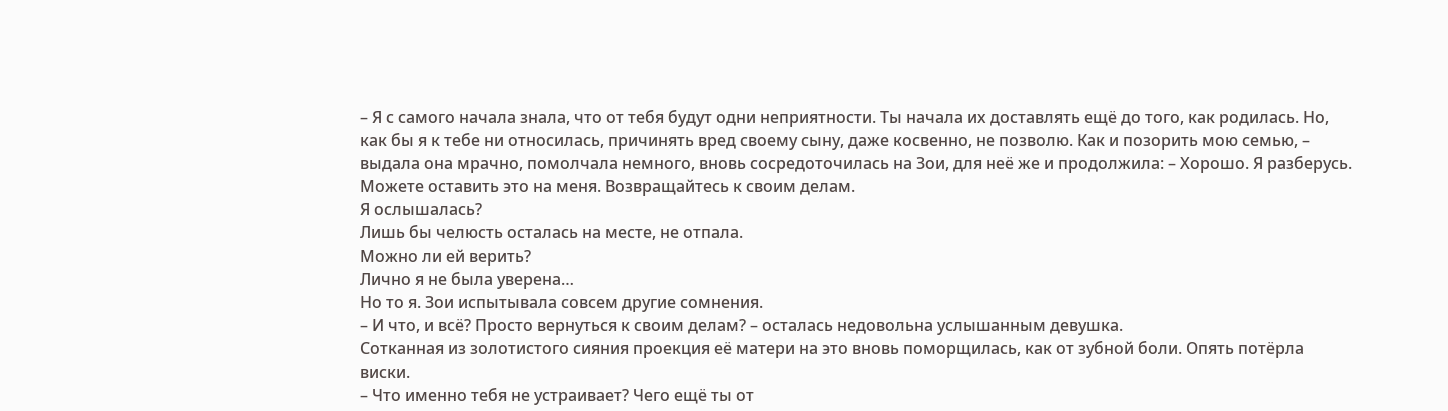– Я с самого начала знала, что от тебя будут одни неприятности. Ты начала их доставлять ещё до того, как родилась. Но, как бы я к тебе ни относилась, причинять вред своему сыну, даже косвенно, не позволю. Как и позорить мою семью, – выдала она мрачно, помолчала немного, вновь сосредоточилась на Зои, для неё же и продолжила: – Хорошо. Я разберусь. Можете оставить это на меня. Возвращайтесь к своим делам.
Я ослышалась?
Лишь бы челюсть осталась на месте, не отпала.
Можно ли ей верить?
Лично я не была уверена…
Но то я. Зои испытывала совсем другие сомнения.
– И что, и всё? Просто вернуться к своим делам? – осталась недовольна услышанным девушка.
Сотканная из золотистого сияния проекция её матери на это вновь поморщилась, как от зубной боли. Опять потёрла виски.
– Что именно тебя не устраивает? Чего ещё ты от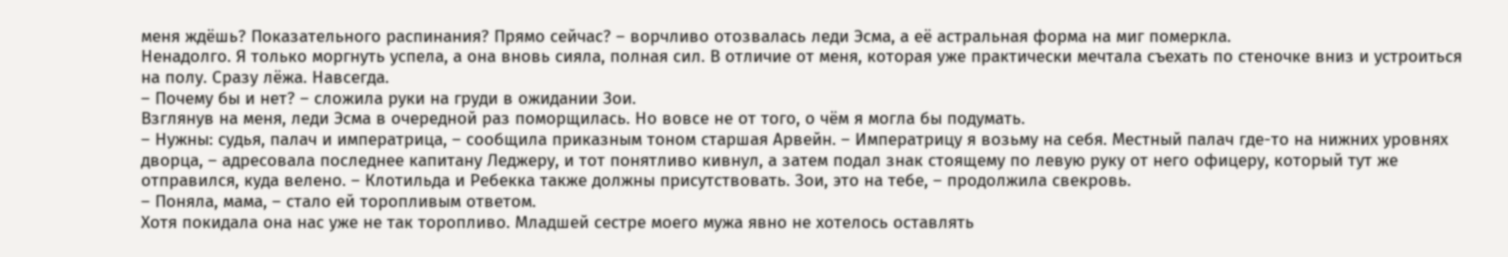меня ждёшь? Показательного распинания? Прямо сейчас? – ворчливо отозвалась леди Эсма, а её астральная форма на миг померкла.
Ненадолго. Я только моргнуть успела, а она вновь сияла, полная сил. В отличие от меня, которая уже практически мечтала съехать по стеночке вниз и устроиться на полу. Сразу лёжа. Навсегда.
– Почему бы и нет? – сложила руки на груди в ожидании Зои.
Взглянув на меня, леди Эсма в очередной раз поморщилась. Но вовсе не от того, о чём я могла бы подумать.
– Нужны: судья, палач и императрица, – сообщила приказным тоном старшая Арвейн. – Императрицу я возьму на себя. Местный палач где-то на нижних уровнях дворца, – адресовала последнее капитану Леджеру, и тот понятливо кивнул, а затем подал знак стоящему по левую руку от него офицеру, который тут же отправился, куда велено. – Клотильда и Ребекка также должны присутствовать. Зои, это на тебе, – продолжила свекровь.
– Поняла, мама, – стало ей торопливым ответом.
Хотя покидала она нас уже не так торопливо. Младшей сестре моего мужа явно не хотелось оставлять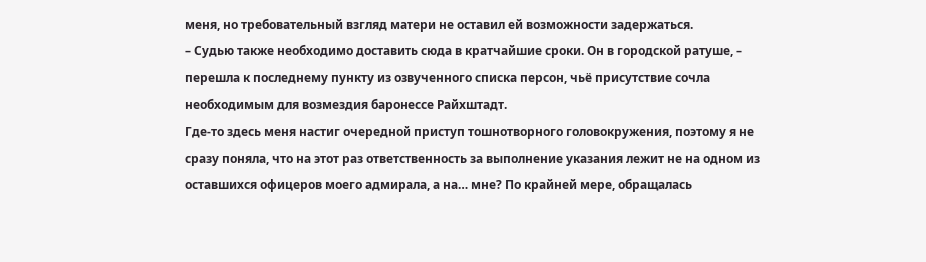меня, но требовательный взгляд матери не оставил ей возможности задержаться.
– Судью также необходимо доставить сюда в кратчайшие сроки. Он в городской ратуше, – перешла к последнему пункту из озвученного списка персон, чьё присутствие сочла необходимым для возмездия баронессе Райхштадт.
Где-то здесь меня настиг очередной приступ тошнотворного головокружения, поэтому я не сразу поняла, что на этот раз ответственность за выполнение указания лежит не на одном из оставшихся офицеров моего адмирала, а на… мне? По крайней мере, обращалась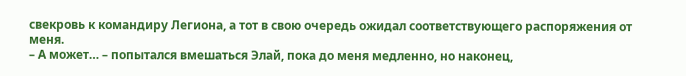свекровь к командиру Легиона, а тот в свою очередь ожидал соответствующего распоряжения от меня.
– А может… – попытался вмешаться Элай, пока до меня медленно, но наконец,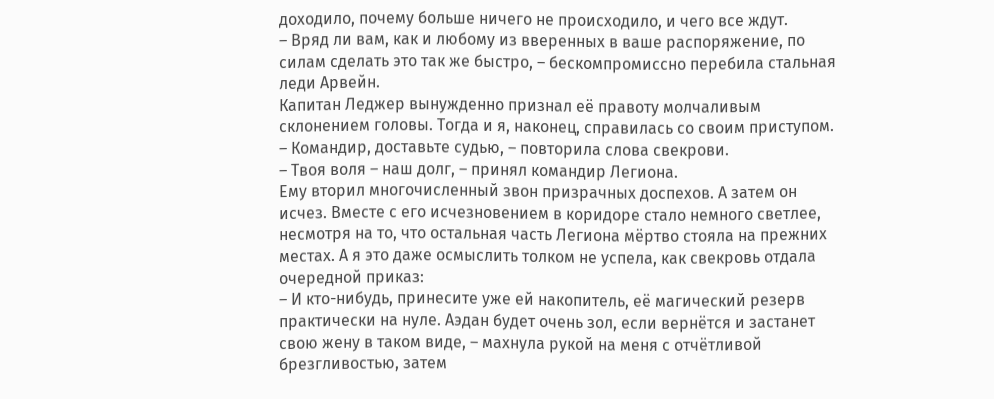доходило, почему больше ничего не происходило, и чего все ждут.
– Вряд ли вам, как и любому из вверенных в ваше распоряжение, по силам сделать это так же быстро, – бескомпромиссно перебила стальная леди Арвейн.
Капитан Леджер вынужденно признал её правоту молчаливым склонением головы. Тогда и я, наконец, справилась со своим приступом.
– Командир, доставьте судью, – повторила слова свекрови.
– Твоя воля – наш долг, – принял командир Легиона.
Ему вторил многочисленный звон призрачных доспехов. А затем он исчез. Вместе с его исчезновением в коридоре стало немного светлее, несмотря на то, что остальная часть Легиона мёртво стояла на прежних местах. А я это даже осмыслить толком не успела, как свекровь отдала очередной приказ:
– И кто-нибудь, принесите уже ей накопитель, её магический резерв практически на нуле. Аэдан будет очень зол, если вернётся и застанет свою жену в таком виде, – махнула рукой на меня с отчётливой брезгливостью, затем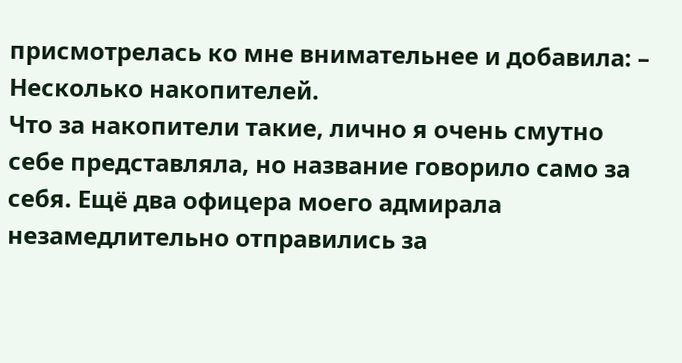присмотрелась ко мне внимательнее и добавила: – Несколько накопителей.
Что за накопители такие, лично я очень смутно себе представляла, но название говорило само за себя. Ещё два офицера моего адмирала незамедлительно отправились за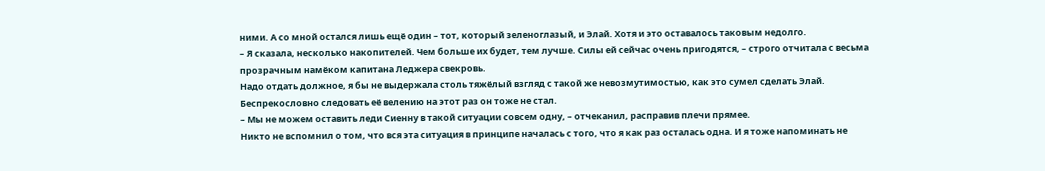ними. А со мной остался лишь ещё один – тот, который зеленоглазый, и Элай. Хотя и это оставалось таковым недолго.
– Я сказала, несколько накопителей. Чем больше их будет, тем лучше. Силы ей сейчас очень пригодятся, – строго отчитала с весьма прозрачным намёком капитана Леджера свекровь.
Надо отдать должное, я бы не выдержала столь тяжёлый взгляд с такой же невозмутимостью, как это сумел сделать Элай. Беспрекословно следовать её велению на этот раз он тоже не стал.
– Мы не можем оставить леди Сиенну в такой ситуации совсем одну, – отчеканил, расправив плечи прямее.
Никто не вспомнил о том, что вся эта ситуация в принципе началась с того, что я как раз осталась одна. И я тоже напоминать не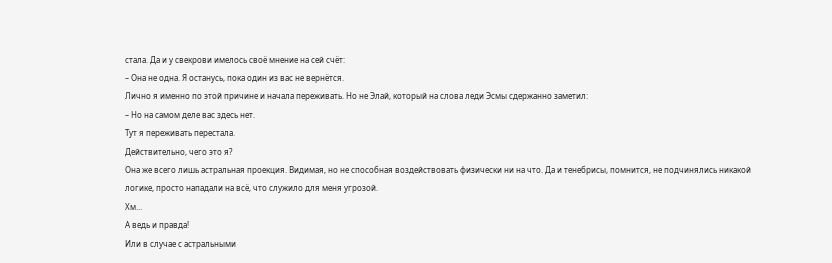стала. Да и у свекрови имелось своё мнение на сей счёт:
– Она не одна. Я останусь, пока один из вас не вернётся.
Лично я именно по этой причине и начала переживать. Но не Элай, который на слова леди Эсмы сдержанно заметил:
– Но на самом деле вас здесь нет.
Тут я переживать перестала.
Действительно, чего это я?
Она же всего лишь астральная проекция. Видимая, но не способная воздействовать физически ни на что. Да и тенебрисы, помнится, не подчинялись никакой логике, просто нападали на всё, что служило для меня угрозой.
Хм…
А ведь и правда!
Или в случае с астральными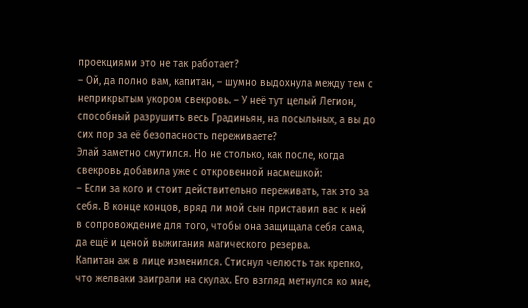проекциями это не так работает?
– Ой, да полно вам, капитан, – шумно выдохнула между тем с неприкрытым укором свекровь. – У неё тут целый Легион, способный разрушить весь Градиньян, на посыльных, а вы до сих пор за её безопасность переживаете?
Элай заметно смутился. Но не столько, как после, когда свекровь добавила уже с откровенной насмешкой:
– Если за кого и стоит действительно переживать, так это за себя. В конце концов, вряд ли мой сын приставил вас к ней в сопровождение для того, чтобы она защищала себя сама, да ещё и ценой выжигания магического резерва.
Капитан аж в лице изменился. Стиснул челюсть так крепко, что желваки заиграли на скулах. Его взгляд метнулся ко мне,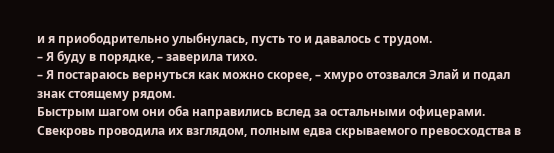и я приободрительно улыбнулась, пусть то и давалось с трудом.
– Я буду в порядке, – заверила тихо.
– Я постараюсь вернуться как можно скорее, – хмуро отозвался Элай и подал знак стоящему рядом.
Быстрым шагом они оба направились вслед за остальными офицерами. Свекровь проводила их взглядом, полным едва скрываемого превосходства в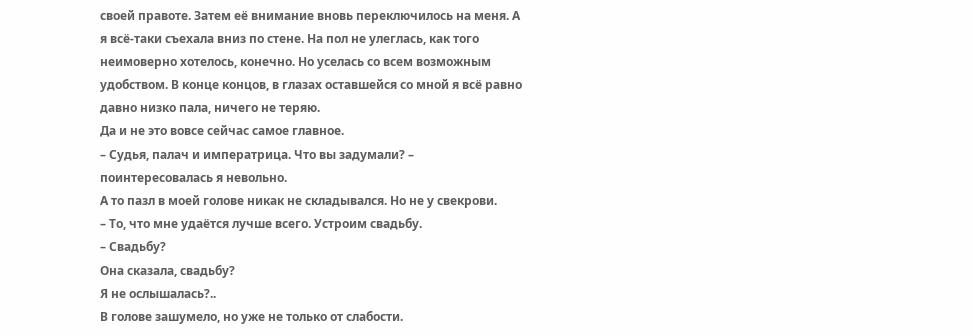своей правоте. Затем её внимание вновь переключилось на меня. А я всё-таки съехала вниз по стене. На пол не улеглась, как того неимоверно хотелось, конечно. Но уселась со всем возможным удобством. В конце концов, в глазах оставшейся со мной я всё равно давно низко пала, ничего не теряю.
Да и не это вовсе сейчас самое главное.
– Судья, палач и императрица. Что вы задумали? – поинтересовалась я невольно.
А то пазл в моей голове никак не складывался. Но не у свекрови.
– То, что мне удаётся лучше всего. Устроим свадьбу.
– Свадьбу?
Она сказала, свадьбу?
Я не ослышалась?..
В голове зашумело, но уже не только от слабости.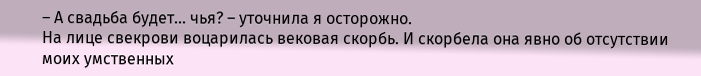– А свадьба будет… чья? – уточнила я осторожно.
На лице свекрови воцарилась вековая скорбь. И скорбела она явно об отсутствии моих умственных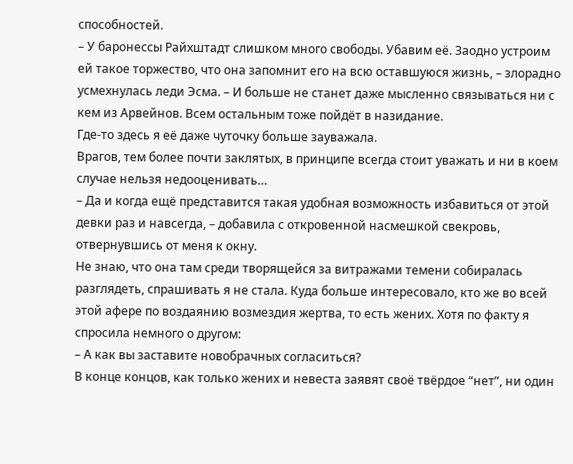способностей.
– У баронессы Райхштадт слишком много свободы. Убавим её. Заодно устроим ей такое торжество, что она запомнит его на всю оставшуюся жизнь, – злорадно усмехнулась леди Эсма. – И больше не станет даже мысленно связываться ни с кем из Арвейнов. Всем остальным тоже пойдёт в назидание.
Где-то здесь я её даже чуточку больше зауважала.
Врагов, тем более почти заклятых, в принципе всегда стоит уважать и ни в коем случае нельзя недооценивать…
– Да и когда ещё представится такая удобная возможность избавиться от этой девки раз и навсегда, – добавила с откровенной насмешкой свекровь, отвернувшись от меня к окну.
Не знаю, что она там среди творящейся за витражами темени собиралась разглядеть, спрашивать я не стала. Куда больше интересовало, кто же во всей этой афере по воздаянию возмездия жертва, то есть жених. Хотя по факту я спросила немного о другом:
– А как вы заставите новобрачных согласиться?
В конце концов, как только жених и невеста заявят своё твёрдое “нет”, ни один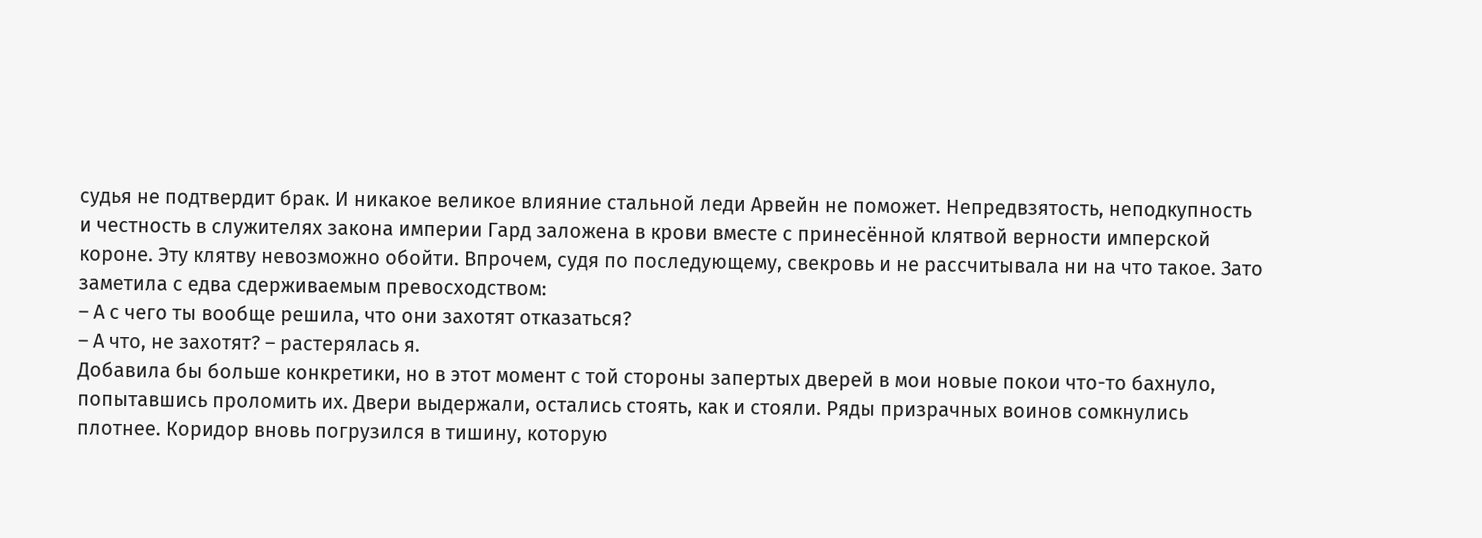судья не подтвердит брак. И никакое великое влияние стальной леди Арвейн не поможет. Непредвзятость, неподкупность и честность в служителях закона империи Гард заложена в крови вместе с принесённой клятвой верности имперской короне. Эту клятву невозможно обойти. Впрочем, судя по последующему, свекровь и не рассчитывала ни на что такое. Зато заметила с едва сдерживаемым превосходством:
– А с чего ты вообще решила, что они захотят отказаться?
– А что, не захотят? – растерялась я.
Добавила бы больше конкретики, но в этот момент с той стороны запертых дверей в мои новые покои что-то бахнуло, попытавшись проломить их. Двери выдержали, остались стоять, как и стояли. Ряды призрачных воинов сомкнулись плотнее. Коридор вновь погрузился в тишину, которую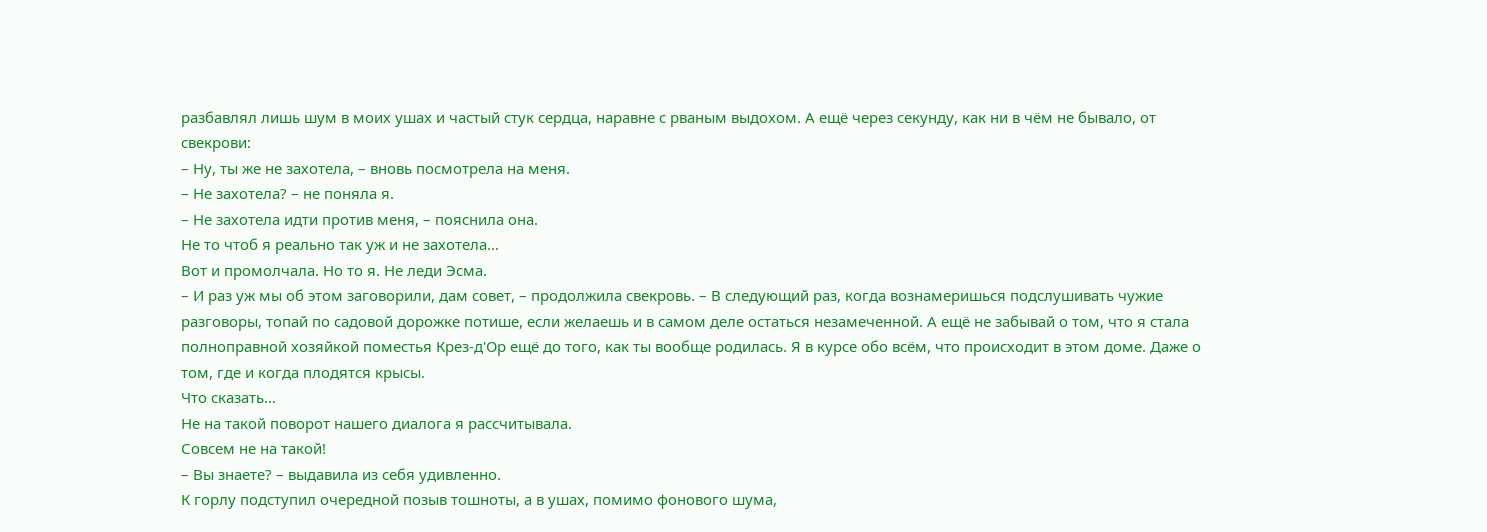разбавлял лишь шум в моих ушах и частый стук сердца, наравне с рваным выдохом. А ещё через секунду, как ни в чём не бывало, от свекрови:
– Ну, ты же не захотела, – вновь посмотрела на меня.
– Не захотела? – не поняла я.
– Не захотела идти против меня, – пояснила она.
Не то чтоб я реально так уж и не захотела…
Вот и промолчала. Но то я. Не леди Эсма.
– И раз уж мы об этом заговорили, дам совет, – продолжила свекровь. – В следующий раз, когда вознамеришься подслушивать чужие разговоры, топай по садовой дорожке потише, если желаешь и в самом деле остаться незамеченной. А ещё не забывай о том, что я стала полноправной хозяйкой поместья Крез-д'Ор ещё до того, как ты вообще родилась. Я в курсе обо всём, что происходит в этом доме. Даже о том, где и когда плодятся крысы.
Что сказать…
Не на такой поворот нашего диалога я рассчитывала.
Совсем не на такой!
– Вы знаете? – выдавила из себя удивленно.
К горлу подступил очередной позыв тошноты, а в ушах, помимо фонового шума,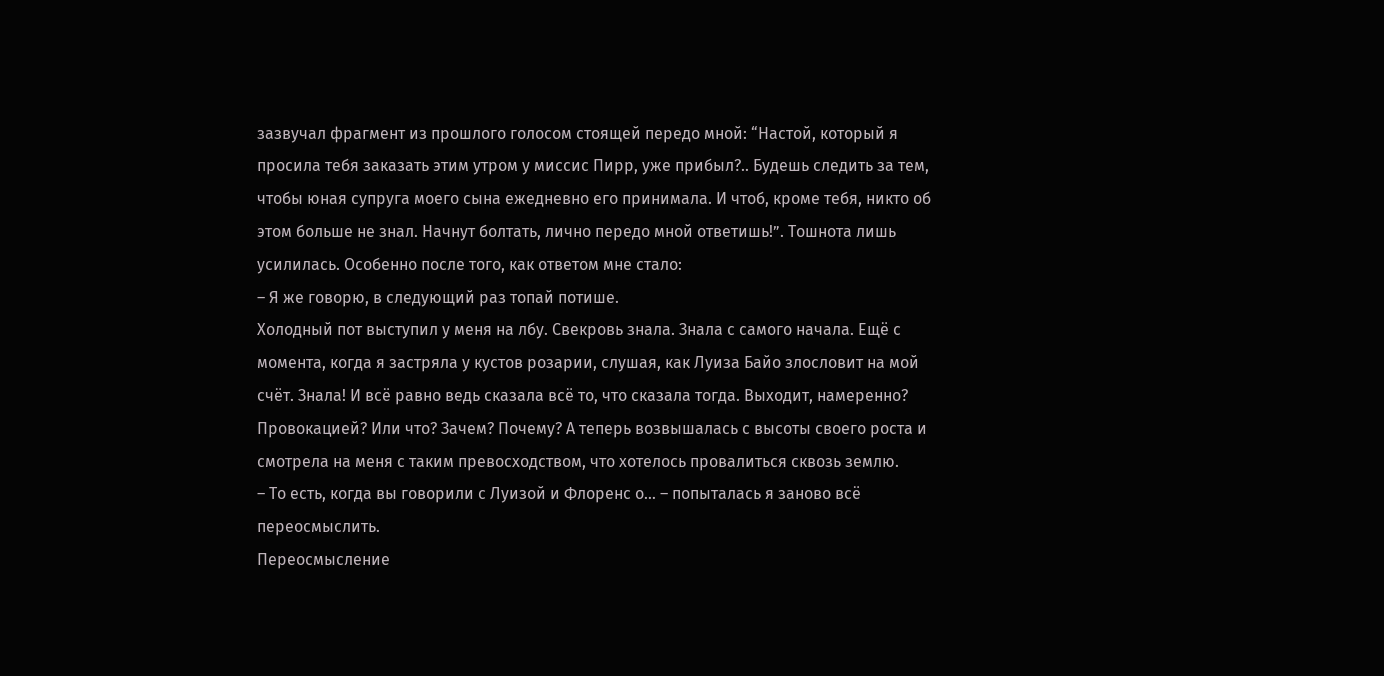зазвучал фрагмент из прошлого голосом стоящей передо мной: “Настой, который я просила тебя заказать этим утром у миссис Пирр, уже прибыл?.. Будешь следить за тем, чтобы юная супруга моего сына ежедневно его принимала. И чтоб, кроме тебя, никто об этом больше не знал. Начнут болтать, лично передо мной ответишь!”. Тошнота лишь усилилась. Особенно после того, как ответом мне стало:
– Я же говорю, в следующий раз топай потише.
Холодный пот выступил у меня на лбу. Свекровь знала. Знала с самого начала. Ещё с момента, когда я застряла у кустов розарии, слушая, как Луиза Байо злословит на мой счёт. Знала! И всё равно ведь сказала всё то, что сказала тогда. Выходит, намеренно? Провокацией? Или что? Зачем? Почему? А теперь возвышалась с высоты своего роста и смотрела на меня с таким превосходством, что хотелось провалиться сквозь землю.
– То есть, когда вы говорили с Луизой и Флоренс о… – попыталась я заново всё переосмыслить.
Переосмысление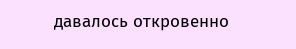давалось откровенно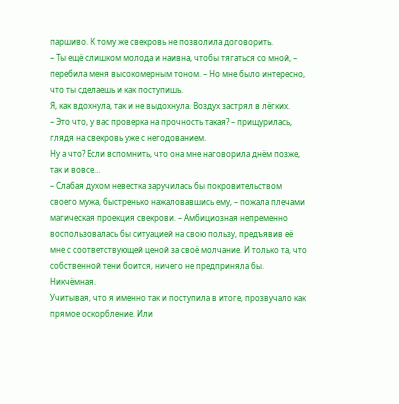паршиво. К тому же свекровь не позволила договорить.
– Ты ещё слишком молода и наивна, чтобы тягаться со мной, – перебила меня высокомерным тоном. – Но мне было интересно, что ты сделаешь и как поступишь.
Я, как вдохнула, так и не выдохнула. Воздух застрял в лёгких.
– Это что, у вас проверка на прочность такая? – прищурилась, глядя на свекровь уже с негодованием.
Ну а что? Если вспомнить, что она мне наговорила днём позже, так и вовсе…
– Слабая духом невестка заручилась бы покровительством своего мужа, быстренько нажаловавшись ему, – пожала плечами магическая проекция свекрови. – Амбициозная непременно воспользовалась бы ситуацией на свою пользу, предъявив её мне с соответствующей ценой за своё молчание. И только та, что собственной тени боится, ничего не предприняла бы. Никчёмная.
Учитывая, что я именно так и поступила в итоге, прозвучало как прямое оскорбление. Или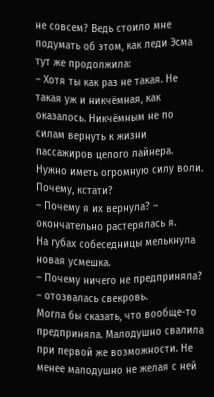не совсем? Ведь стоило мне подумать об этом, как леди Эсма тут же продолжила:
– Хотя ты как раз не такая. Не такая уж и никчёмная, как оказалось. Никчёмным не по силам вернуть к жизни пассажиров целого лайнера. Нужно иметь огромную силу воли. Почему, кстати?
– Почему я их вернула? – окончательно растерялась я.
На губах собеседницы мелькнула новая усмешка.
– Почему ничего не предприняла? – отозвалась свекровь.
Могла бы сказать, что вообще-то предприняла. Малодушно свалила при первой же возможности. Не менее малодушно не желая с ней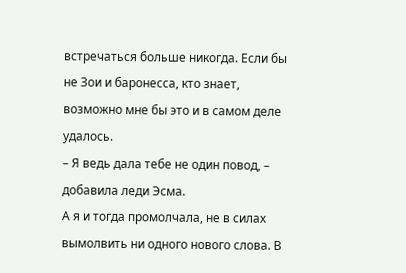встречаться больше никогда. Если бы не Зои и баронесса, кто знает, возможно мне бы это и в самом деле удалось.
– Я ведь дала тебе не один повод, – добавила леди Эсма.
А я и тогда промолчала, не в силах вымолвить ни одного нового слова. В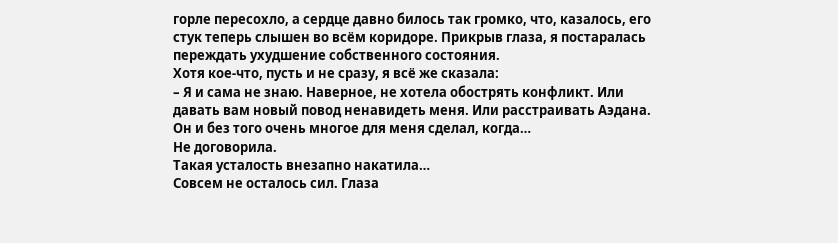горле пересохло, а сердце давно билось так громко, что, казалось, его стук теперь слышен во всём коридоре. Прикрыв глаза, я постаралась переждать ухудшение собственного состояния.
Хотя кое-что, пусть и не сразу, я всё же сказала:
– Я и сама не знаю. Наверное, не хотела обострять конфликт. Или давать вам новый повод ненавидеть меня. Или расстраивать Аэдана. Он и без того очень многое для меня сделал, когда…
Не договорила.
Такая усталость внезапно накатила…
Совсем не осталось сил. Глаза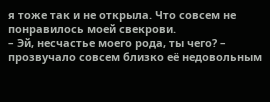я тоже так и не открыла. Что совсем не понравилось моей свекрови.
– Эй, несчастье моего рода, ты чего? – прозвучало совсем близко её недовольным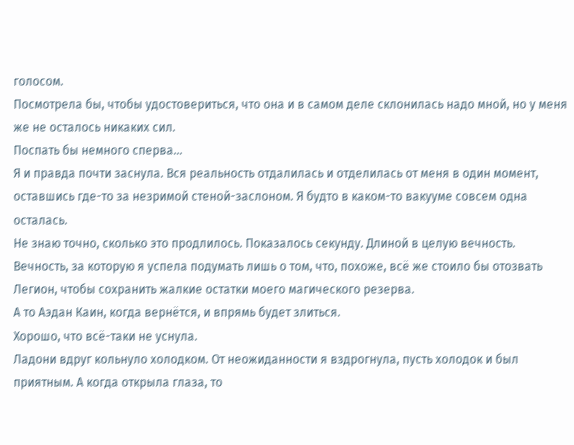голосом.
Посмотрела бы, чтобы удостовериться, что она и в самом деле склонилась надо мной, но у меня же не осталось никаких сил.
Поспать бы немного сперва…
Я и правда почти заснула. Вся реальность отдалилась и отделилась от меня в один момент, оставшись где-то за незримой стеной-заслоном. Я будто в каком-то вакууме совсем одна осталась.
Не знаю точно, сколько это продлилось. Показалось секунду. Длиной в целую вечность. Вечность, за которую я успела подумать лишь о том, что, похоже, всё же стоило бы отозвать Легион, чтобы сохранить жалкие остатки моего магического резерва.
А то Аэдан Каин, когда вернётся, и впрямь будет злиться.
Хорошо, что всё-таки не уснула.
Ладони вдруг кольнуло холодком. От неожиданности я вздрогнула, пусть холодок и был приятным. А когда открыла глаза, то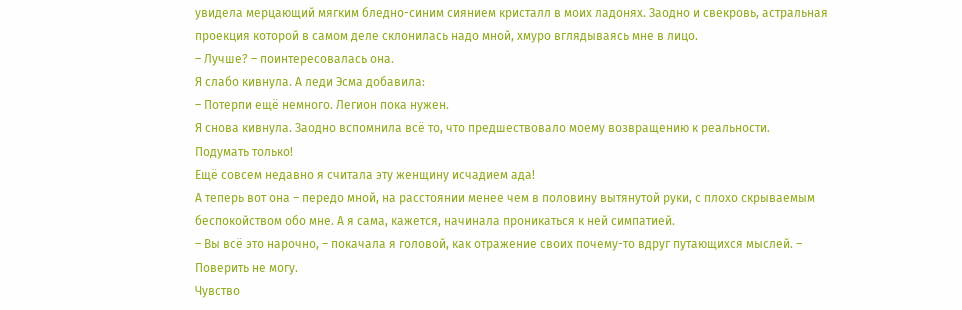увидела мерцающий мягким бледно-синим сиянием кристалл в моих ладонях. Заодно и свекровь, астральная проекция которой в самом деле склонилась надо мной, хмуро вглядываясь мне в лицо.
– Лучше? – поинтересовалась она.
Я слабо кивнула. А леди Эсма добавила:
– Потерпи ещё немного. Легион пока нужен.
Я снова кивнула. Заодно вспомнила всё то, что предшествовало моему возвращению к реальности.
Подумать только!
Ещё совсем недавно я считала эту женщину исчадием ада!
А теперь вот она – передо мной, на расстоянии менее чем в половину вытянутой руки, с плохо скрываемым беспокойством обо мне. А я сама, кажется, начинала проникаться к ней симпатией.
– Вы всё это нарочно, – покачала я головой, как отражение своих почему-то вдруг путающихся мыслей. – Поверить не могу.
Чувство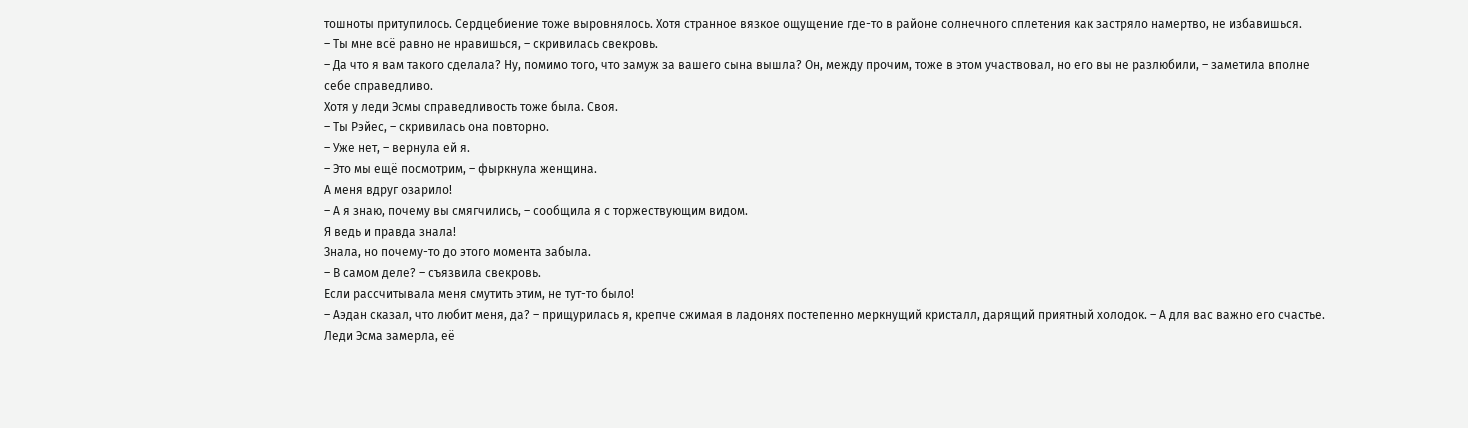тошноты притупилось. Сердцебиение тоже выровнялось. Хотя странное вязкое ощущение где-то в районе солнечного сплетения как застряло намертво, не избавишься.
– Ты мне всё равно не нравишься, – скривилась свекровь.
– Да что я вам такого сделала? Ну, помимо того, что замуж за вашего сына вышла? Он, между прочим, тоже в этом участвовал, но его вы не разлюбили, – заметила вполне себе справедливо.
Хотя у леди Эсмы справедливость тоже была. Своя.
– Ты Рэйес, – скривилась она повторно.
– Уже нет, – вернула ей я.
– Это мы ещё посмотрим, – фыркнула женщина.
А меня вдруг озарило!
– А я знаю, почему вы смягчились, – сообщила я с торжествующим видом.
Я ведь и правда знала!
Знала, но почему-то до этого момента забыла.
– В самом деле? – съязвила свекровь.
Если рассчитывала меня смутить этим, не тут-то было!
– Аэдан сказал, что любит меня, да? – прищурилась я, крепче сжимая в ладонях постепенно меркнущий кристалл, дарящий приятный холодок. – А для вас важно его счастье.
Леди Эсма замерла, её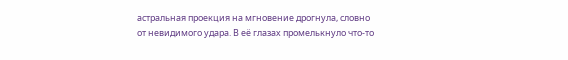астральная проекция на мгновение дрогнула, словно от невидимого удара. В её глазах промелькнуло что-то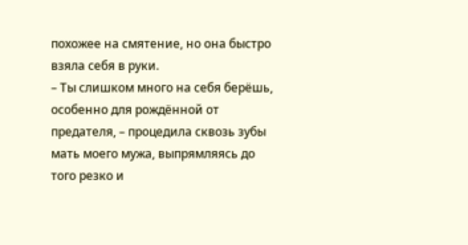похожее на смятение, но она быстро взяла себя в руки.
– Ты слишком много на себя берёшь, особенно для рождённой от предателя, – процедила сквозь зубы мать моего мужа, выпрямляясь до того резко и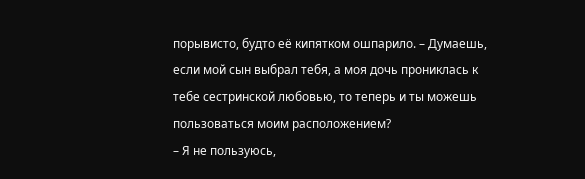порывисто, будто её кипятком ошпарило. – Думаешь, если мой сын выбрал тебя, а моя дочь прониклась к тебе сестринской любовью, то теперь и ты можешь пользоваться моим расположением?
– Я не пользуюсь,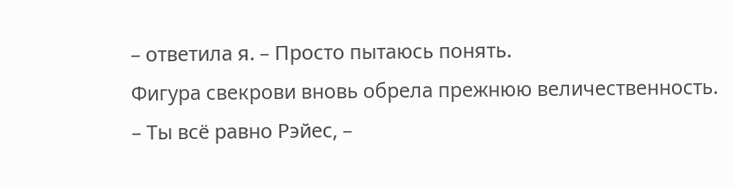– ответила я. – Просто пытаюсь понять.
Фигура свекрови вновь обрела прежнюю величественность.
– Ты всё равно Рэйес, –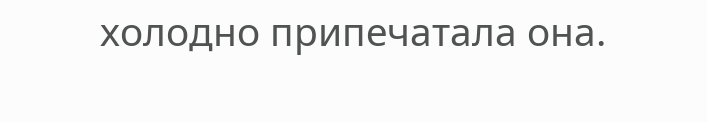холодно припечатала она.